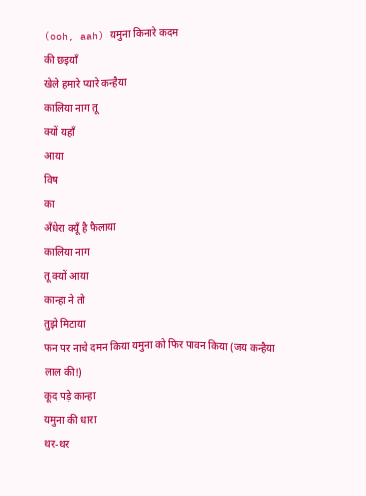(ooh, aah) यमुना किनारे कदम
की छइयाँ
खेले हमारे प्यारे कन्हैया
कालिया नाग तू
क्यों यहाँ
आया
विष
का
अँधेरा क्यूँ है फैलाया
कालिया नाग
तू क्यों आया
कान्हा ने तो
तुझे मिटाया
फन पर नाचे दमन किया यमुना को फिर पावन किया (जय कन्हैया
लाल की!)
कूद पड़े कान्हा
यमुना की धारा
थर-थर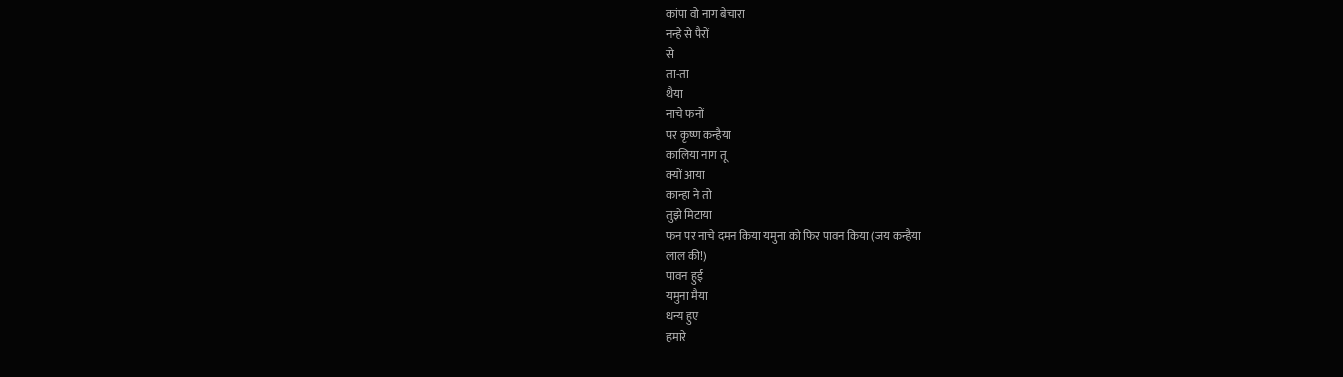कांपा वो नाग बेचारा
नन्हे से पैरों
से
ता-ता
थैया
नाचे फनों
पर कृष्ण कन्हैया
कालिया नाग तू
क्यों आया
कान्हा ने तो
तुझे मिटाया
फन पर नाचे दमन किया यमुना को फिर पावन किया (जय कन्हैया
लाल की!)
पावन हुई
यमुना मैया
धन्य हुए
हमारे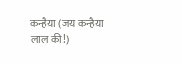कन्हैया (जय कन्हैया लाल की!)